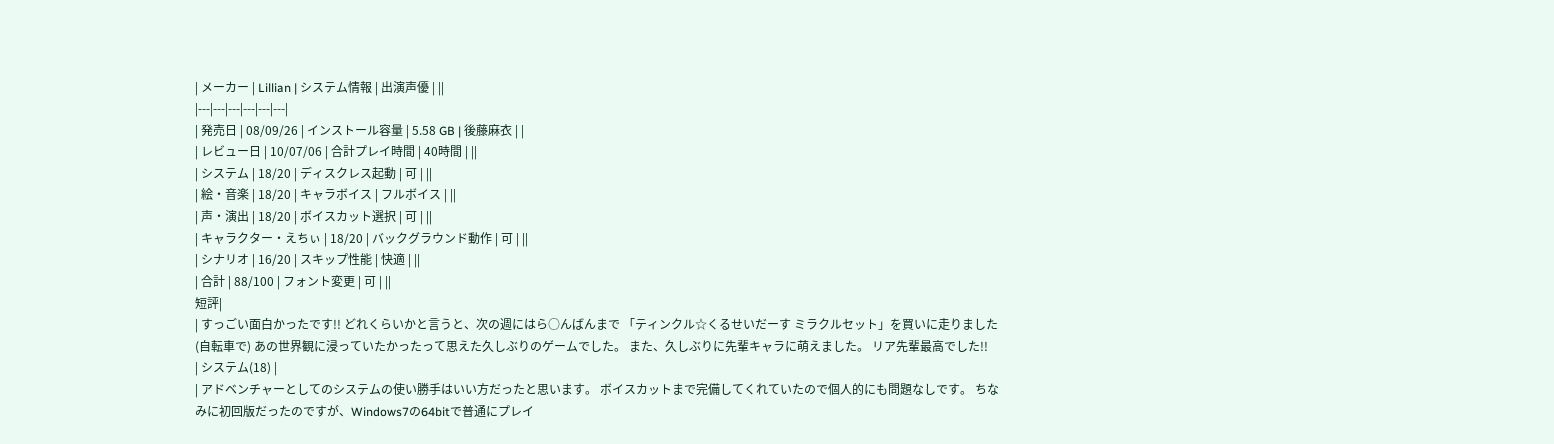| メーカー | Lillian | システム情報 | 出演声優 | ||
|---|---|---|---|---|---|
| 発売日 | 08/09/26 | インストール容量 | 5.58 GB | 後藤麻衣 | |
| レビュー日 | 10/07/06 | 合計プレイ時間 | 40時間 | ||
| システム | 18/20 | ディスクレス起動 | 可 | ||
| 絵・音楽 | 18/20 | キャラボイス | フルボイス | ||
| 声・演出 | 18/20 | ボイスカット選択 | 可 | ||
| キャラクター・えちぃ | 18/20 | バックグラウンド動作 | 可 | ||
| シナリオ | 16/20 | スキップ性能 | 快適 | ||
| 合計 | 88/100 | フォント変更 | 可 | ||
短評|
| すっごい面白かったです!! どれくらいかと言うと、次の週にはら○んばんまで 「ティンクル☆くるせいだーす ミラクルセット」を買いに走りました(自転車で) あの世界観に浸っていたかったって思えた久しぶりのゲームでした。 また、久しぶりに先輩キャラに萌えました。 リア先輩最高でした!!
| システム(18) |
| アドベンチャーとしてのシステムの使い勝手はいい方だったと思います。 ボイスカットまで完備してくれていたので個人的にも問題なしです。 ちなみに初回版だったのですが、Windows7の64bitで普通にプレイ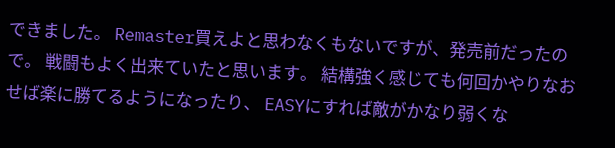できました。 Remaster買えよと思わなくもないですが、発売前だったので。 戦闘もよく出来ていたと思います。 結構強く感じても何回かやりなおせば楽に勝てるようになったり、 EASYにすれば敵がかなり弱くな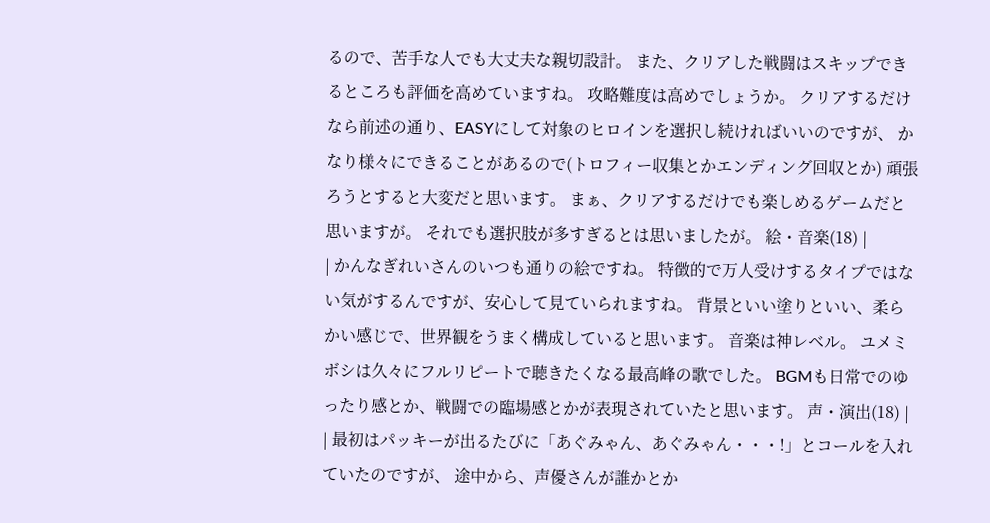るので、苦手な人でも大丈夫な親切設計。 また、クリアした戦闘はスキップできるところも評価を高めていますね。 攻略難度は高めでしょうか。 クリアするだけなら前述の通り、EASYにして対象のヒロインを選択し続ければいいのですが、 かなり様々にできることがあるので(トロフィー収集とかエンディング回収とか) 頑張ろうとすると大変だと思います。 まぁ、クリアするだけでも楽しめるゲームだと思いますが。 それでも選択肢が多すぎるとは思いましたが。 絵・音楽(18) |
| かんなぎれいさんのいつも通りの絵ですね。 特徴的で万人受けするタイプではない気がするんですが、安心して見ていられますね。 背景といい塗りといい、柔らかい感じで、世界観をうまく構成していると思います。 音楽は神レベル。 ユメミボシは久々にフルリピートで聴きたくなる最高峰の歌でした。 BGMも日常でのゆったり感とか、戦闘での臨場感とかが表現されていたと思います。 声・演出(18) |
| 最初はパッキーが出るたびに「あぐみゃん、あぐみゃん・・・!」とコールを入れていたのですが、 途中から、声優さんが誰かとか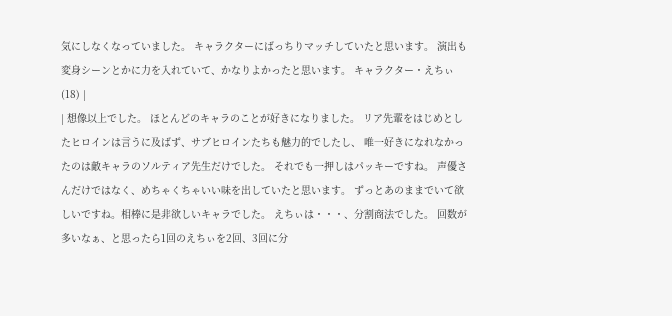気にしなくなっていました。 キャラクターにばっちりマッチしていたと思います。 演出も変身シーンとかに力を入れていて、かなりよかったと思います。 キャラクター・えちぃ(18) |
| 想像以上でした。 ほとんどのキャラのことが好きになりました。 リア先輩をはじめとしたヒロインは言うに及ばず、サブヒロインたちも魅力的でしたし、 唯一好きになれなかったのは敵キャラのソルティア先生だけでした。 それでも一押しはパッキーですね。 声優さんだけではなく、めちゃくちゃいい味を出していたと思います。 ずっとあのままでいて欲しいですね。相棒に是非欲しいキャラでした。 えちぃは・・・、分割商法でした。 回数が多いなぁ、と思ったら1回のえちぃを2回、3回に分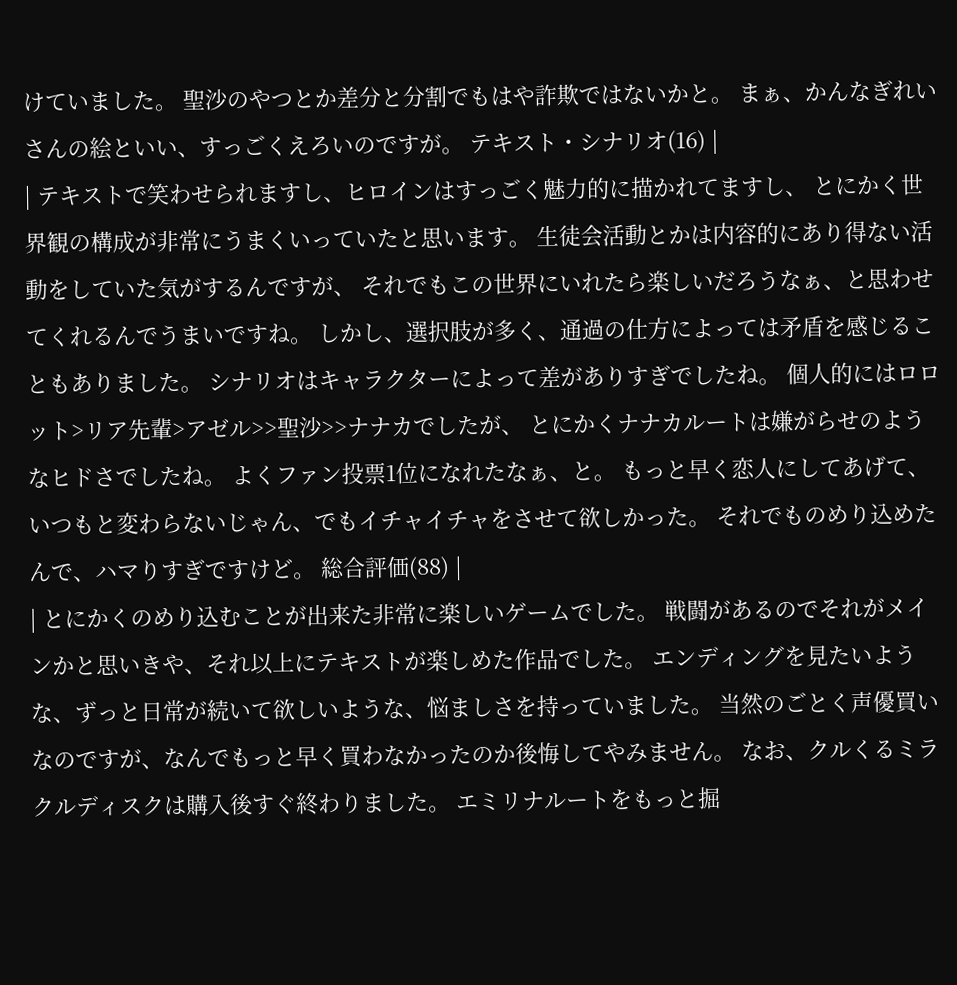けていました。 聖沙のやつとか差分と分割でもはや詐欺ではないかと。 まぁ、かんなぎれいさんの絵といい、すっごくえろいのですが。 テキスト・シナリオ(16) |
| テキストで笑わせられますし、ヒロインはすっごく魅力的に描かれてますし、 とにかく世界観の構成が非常にうまくいっていたと思います。 生徒会活動とかは内容的にあり得ない活動をしていた気がするんですが、 それでもこの世界にいれたら楽しいだろうなぁ、と思わせてくれるんでうまいですね。 しかし、選択肢が多く、通過の仕方によっては矛盾を感じることもありました。 シナリオはキャラクターによって差がありすぎでしたね。 個人的にはロロット>リア先輩>アゼル>>聖沙>>ナナカでしたが、 とにかくナナカルートは嫌がらせのようなヒドさでしたね。 よくファン投票1位になれたなぁ、と。 もっと早く恋人にしてあげて、いつもと変わらないじゃん、でもイチャイチャをさせて欲しかった。 それでものめり込めたんで、ハマりすぎですけど。 総合評価(88) |
| とにかくのめり込むことが出来た非常に楽しいゲームでした。 戦闘があるのでそれがメインかと思いきや、それ以上にテキストが楽しめた作品でした。 エンディングを見たいような、ずっと日常が続いて欲しいような、悩ましさを持っていました。 当然のごとく声優買いなのですが、なんでもっと早く買わなかったのか後悔してやみません。 なお、クルくるミラクルディスクは購入後すぐ終わりました。 エミリナルートをもっと掘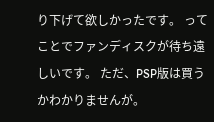り下げて欲しかったです。 ってことでファンディスクが待ち遠しいです。 ただ、PSP版は買うかわかりませんが。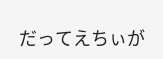だってえちぃが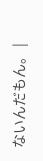ないんだもん。 |